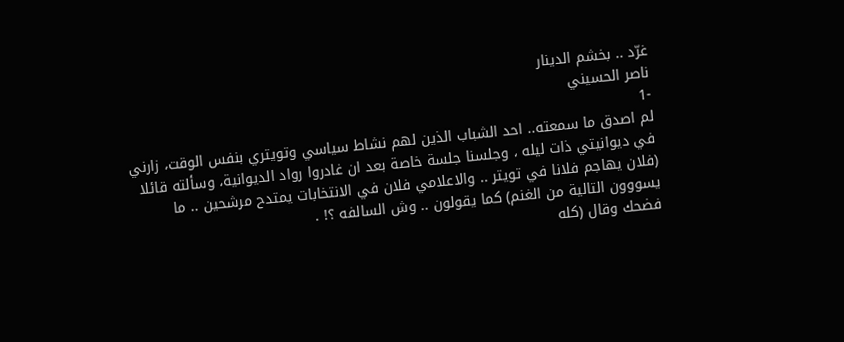غرّد .. بخشم الدينار
ناصر الحسيني
-1
لم اصدق ما سمعته.. احد الشباب الذين لهم نشاط سياسي وتويتري بنفس الوقت، زارني في ديوانيتي ذات ليله ، وجلسنا جلسة خاصة بعد ان غادروا رواد الديوانية، وسألته قائلا (فلان يهاجم فلانا في تويتر .. والاعلامي فلان في الانتخابات يمتدح مرشحين .. ما يسووون التالية من الغنم) كما يقولون .. وش السالفه ؟! .
فضحك وقال (كله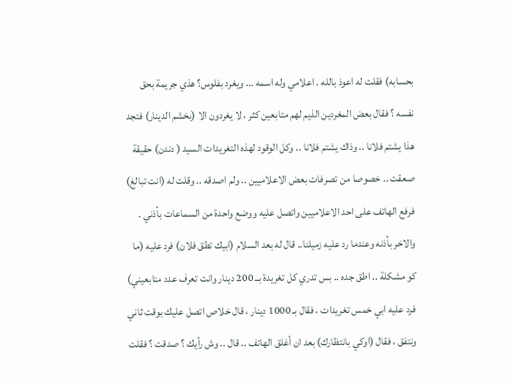بحسابه) فقلت له اعوذ بالله . اعلامي وله اسمه … ويغرد بفلوس؟ هذي جريمة بحق نفسه ؟ فقال بعض المغردين الذيم لهم متابعين كثر ، لا يغردون الا (بخشم الدينار) فتجد هذا يشتم فلانا .. وذاك يشتم فلانا .. وكل الوقود لهذه التغريدات السيد ( دندن) حقيقة صعقت .. خصوصا من تصرفات بعض الاعلاميين .. ولم اصدقه .. وقلت له (انت تبالغ) فرفع الهاتف على احد الاعلاميين واتصل عليه ووضع واحدة من السماعات بأذني . والاخر بأذنه وعندما رد عليه زميلنا.. قال له بعد السلام (ابيك تطق فلان) فرد عليه (ما كو مشكلة .. اطق جده .. بس تدري كل تغريدة بــ 200 دينار وانت تعرف عدد متابعيني) فرد عليه ابي خمس تغريدات ، فقال بـ 1000 دينار ، قال خلاص اتصل عليك بوقت ثاني ونتفق ، فقال (اوكي بانتظارك) بعد ان أغلق الهاتف .. قال .. وش رأيك ؟ صدقت ؟ فقلت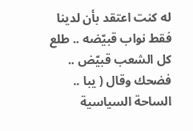له كنت اعتقد بأن لدينا فقط نواب قبيّضه .. طلع كل الشعب قبيّض .. فضحك وقال ( يبا .. الساحة السياسية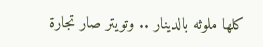كلها ملوثه بالدينار .. وتويتر صار تجارة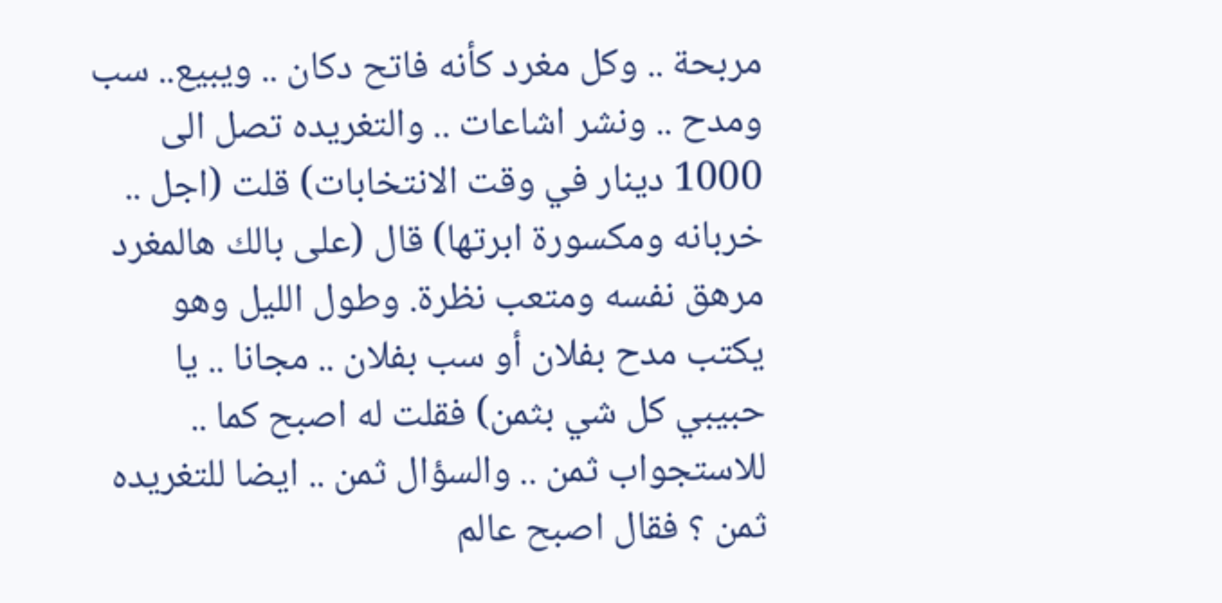مربحة .. وكل مغرد كأنه فاتح دكان .. ويبيع.. سب ومدح .. ونشر اشاعات .. والتغريده تصل الى 1000 دينار في وقت الانتخابات) قلت (اجل .. خربانه ومكسورة ابرتها) قال (على بالك هالمغرد مرهق نفسه ومتعب نظرة. وطول الليل وهو يكتب مدح بفلان أو سب بفلان .. مجانا .. يا حبيبي كل شي بثمن) فقلت له اصبح كما .. للاستجواب ثمن .. والسؤال ثمن .. ايضا للتغريده ثمن ؟ فقال اصبح عالم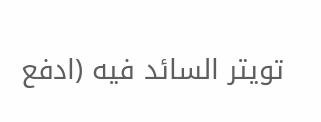تويتر السائد فيه (ادفع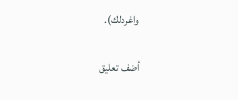واغردلك).

أضف تعليق